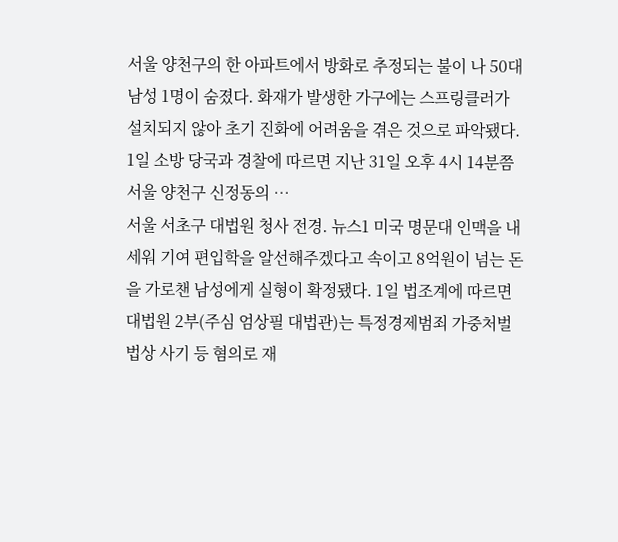서울 양천구의 한 아파트에서 방화로 추정되는 불이 나 50대 남성 1명이 숨졌다. 화재가 발생한 가구에는 스프링클러가 설치되지 않아 초기 진화에 어려움을 겪은 것으로 파악됐다. 1일 소방 당국과 경찰에 따르면 지난 31일 오후 4시 14분쯤 서울 양천구 신정동의 …
서울 서초구 대법원 청사 전경. 뉴스1 미국 명문대 인맥을 내세워 기여 편입학을 알선해주겠다고 속이고 8억원이 넘는 돈을 가로챈 남성에게 실형이 확정됐다. 1일 법조계에 따르면 대법원 2부(주심 엄상필 대법관)는 특정경제범죄 가중처벌법상 사기 등 혐의로 재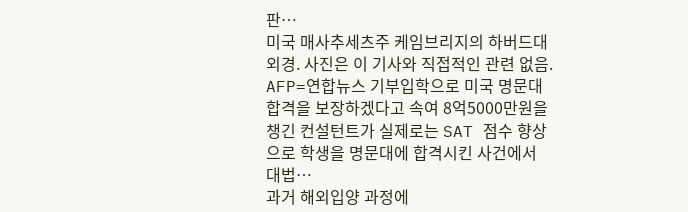판…
미국 매사추세츠주 케임브리지의 하버드대 외경. 사진은 이 기사와 직접적인 관련 없음. AFP=연합뉴스 기부입학으로 미국 명문대 합격을 보장하겠다고 속여 8억5000만원을 챙긴 컨설턴트가 실제로는 SAT 점수 향상으로 학생을 명문대에 합격시킨 사건에서 대법…
과거 해외입양 과정에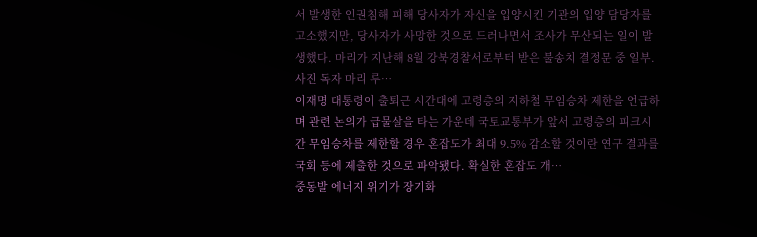서 발생한 인권침해 피해 당사자가 자신을 입양시킨 기관의 입양 담당자를 고소했지만, 당사자가 사망한 것으로 드러나면서 조사가 무산되는 일이 발생했다. 마리가 지난해 8월 강북경찰서로부터 받은 불송치 결정문 중 일부. 사진 독자 마리 루…
이재명 대통령이 출퇴근 시간대에 고령층의 지하철 무임승차 제한을 언급하며 관련 논의가 급물살을 타는 가운데 국토교통부가 앞서 고령층의 피크시간 무임승차를 제한할 경우 혼잡도가 최대 9.5% 감소할 것이란 연구 결과를 국회 등에 제출한 것으로 파악됐다. 확실한 혼잡도 개…
중동발 에너지 위기가 장기화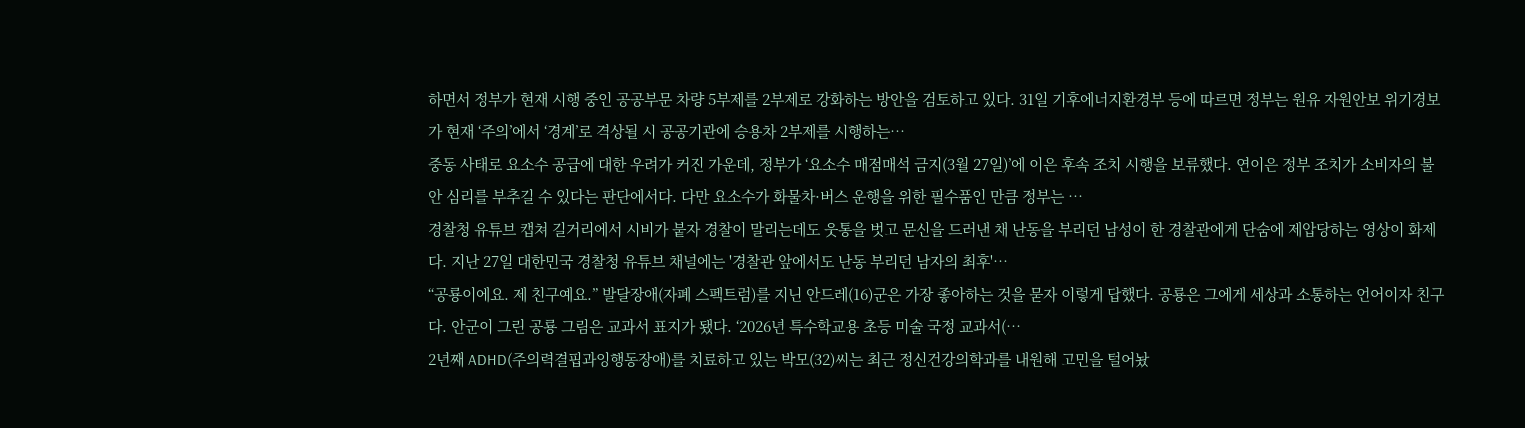하면서 정부가 현재 시행 중인 공공부문 차량 5부제를 2부제로 강화하는 방안을 검토하고 있다. 31일 기후에너지환경부 등에 따르면 정부는 원유 자원안보 위기경보가 현재 ‘주의’에서 ‘경계’로 격상될 시 공공기관에 승용차 2부제를 시행하는…
중동 사태로 요소수 공급에 대한 우려가 커진 가운데, 정부가 ‘요소수 매점매석 금지(3월 27일)’에 이은 후속 조치 시행을 보류했다. 연이은 정부 조치가 소비자의 불안 심리를 부추길 수 있다는 판단에서다. 다만 요소수가 화물차·버스 운행을 위한 필수품인 만큼 정부는 …
경찰청 유튜브 캡쳐 길거리에서 시비가 붙자 경찰이 말리는데도 웃통을 벗고 문신을 드러낸 채 난동을 부리던 남성이 한 경찰관에게 단숨에 제압당하는 영상이 화제다. 지난 27일 대한민국 경찰청 유튜브 채널에는 '경찰관 앞에서도 난동 부리던 남자의 최후'…
“공룡이에요. 제 친구예요.” 발달장애(자폐 스펙트럼)를 지닌 안드레(16)군은 가장 좋아하는 것을 묻자 이렇게 답했다. 공룡은 그에게 세상과 소통하는 언어이자 친구다. 안군이 그린 공룡 그림은 교과서 표지가 됐다. ‘2026년 특수학교용 초등 미술 국정 교과서(…
2년째 ADHD(주의력결핍과잉행동장애)를 치료하고 있는 박모(32)씨는 최근 정신건강의학과를 내원해 고민을 털어놨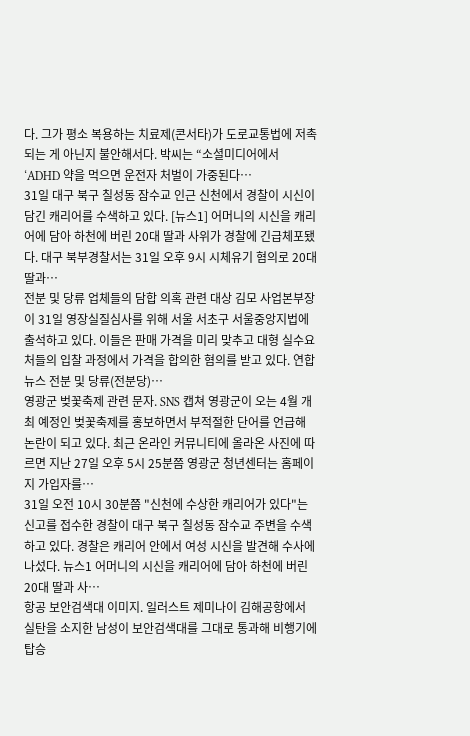다. 그가 평소 복용하는 치료제(콘서타)가 도로교통법에 저촉되는 게 아닌지 불안해서다. 박씨는 “소셜미디어에서 ‘ADHD 약을 먹으면 운전자 처벌이 가중된다…
31일 대구 북구 칠성동 잠수교 인근 신천에서 경찰이 시신이 담긴 캐리어를 수색하고 있다. [뉴스1] 어머니의 시신을 캐리어에 담아 하천에 버린 20대 딸과 사위가 경찰에 긴급체포됐다. 대구 북부경찰서는 31일 오후 9시 시체유기 혐의로 20대 딸과…
전분 및 당류 업체들의 담합 의혹 관련 대상 김모 사업본부장이 31일 영장실질심사를 위해 서울 서초구 서울중앙지법에 출석하고 있다. 이들은 판매 가격을 미리 맞추고 대형 실수요처들의 입찰 과정에서 가격을 합의한 혐의를 받고 있다. 연합뉴스 전분 및 당류(전분당)…
영광군 벚꽃축제 관련 문자. SNS 캡쳐 영광군이 오는 4월 개최 예정인 벚꽃축제를 홍보하면서 부적절한 단어를 언급해 논란이 되고 있다. 최근 온라인 커뮤니티에 올라온 사진에 따르면 지난 27일 오후 5시 25분쯤 영광군 청년센터는 홈페이지 가입자를…
31일 오전 10시 30분쯤 "신천에 수상한 캐리어가 있다"는 신고를 접수한 경찰이 대구 북구 칠성동 잠수교 주변을 수색하고 있다. 경찰은 캐리어 안에서 여성 시신을 발견해 수사에 나섰다. 뉴스1 어머니의 시신을 캐리어에 담아 하천에 버린 20대 딸과 사…
항공 보안검색대 이미지. 일러스트 제미나이 김해공항에서 실탄을 소지한 남성이 보안검색대를 그대로 통과해 비행기에 탑승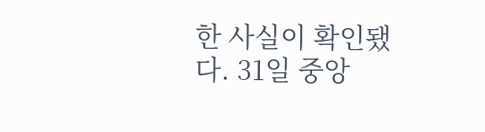한 사실이 확인됐다. 31일 중앙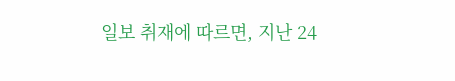일보 취재에 따르면, 지난 24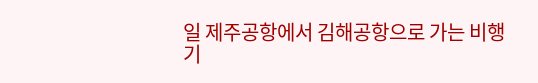일 제주공항에서 김해공항으로 가는 비행기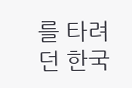를 타려던 한국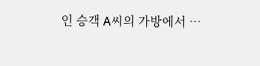인 승객 A씨의 가방에서 …